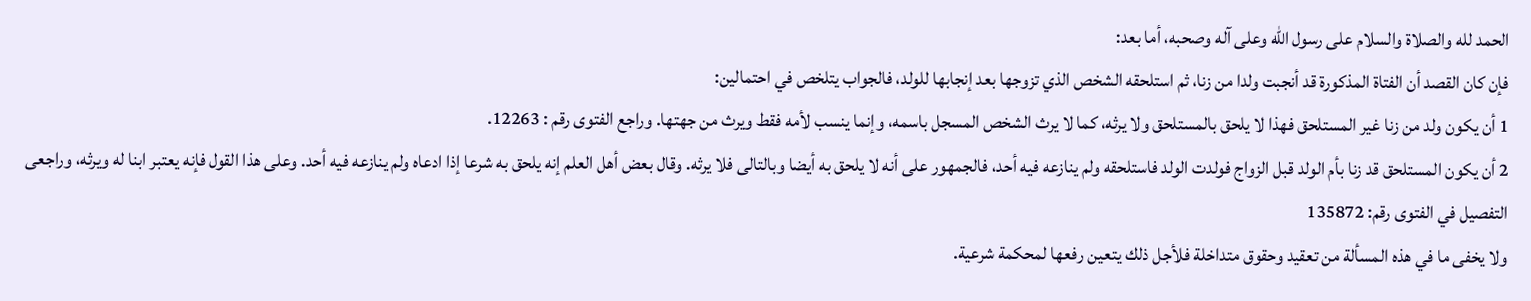الحمد لله والصلاة والسلام على رسول الله وعلى آله وصحبه، أما بعد:
فإن كان القصد أن الفتاة المذكورة قد أنجبت ولدا من زنا، ثم استلحقه الشخص الذي تزوجها بعد إنجابها للولد، فالجواب يتلخص في احتمالين:
1 أن يكون ولد من زنا غير المستلحق فهذا لا يلحق بالمستلحق ولا يرثه، كما لا يرث الشخص المسجل باسمه، وإنما ينسب لأمه فقط ويرث من جهتها. وراجع الفتوى رقم : 12263.
2 أن يكون المستلحق قد زنا بأم الولد قبل الزواج فولدت الولد فاستلحقه ولم ينازعه فيه أحد، فالجمهور على أنه لا يلحق به أيضا وبالتالى فلا يرثه. وقال بعض أهل العلم إنه يلحق به شرعا إذا ادعاه ولم ينازعه فيه أحد. وعلى هذا القول فإنه يعتبر ابنا له ويرثه، وراجعى التفصيل في الفتوى رقم: 135872
ولا يخفى ما في هذه المسألة من تعقيد وحقوق متداخلة فلأجل ذلك يتعين رفعها لمحكمة شرعية.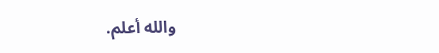والله أعلم.